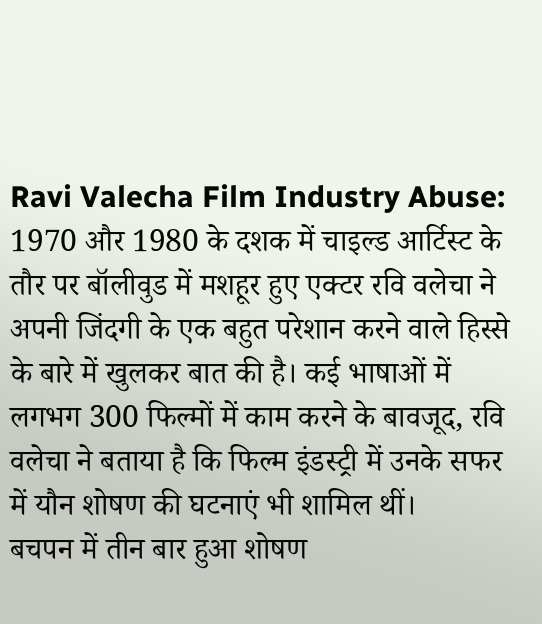Ravi Valecha Film Industry Abuse: 1970 और 1980 के दशक में चाइल्ड आर्टिस्ट के तौर पर बॉलीवुड में मशहूर हुए एक्टर रवि वलेचा ने अपनी जिंदगी के एक बहुत परेशान करने वाले हिस्से के बारे में खुलकर बात की है। कई भाषाओं में लगभग 300 फिल्मों में काम करने के बावजूद, रवि वलेचा ने बताया है कि फिल्म इंडस्ट्री में उनके सफर में यौन शोषण की घटनाएं भी शामिल थीं।
बचपन में तीन बार हुआ शोषण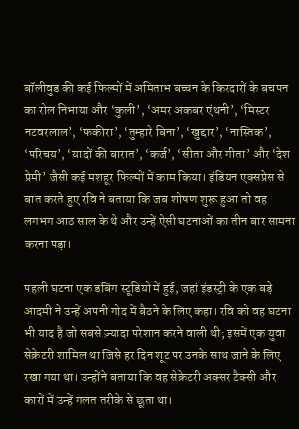बॉलीवुड की कई फिल्मों में अमिताभ बच्चन के किरदारों के बचपन का रोल निभाया और ‘कुली’, ‘अमर अकबर एंथनी’, ‘मिस्टर नटवरलाल’, ‘फकीरा’, ‘तुम्हारे बिना’, ‘खुद्दार’, ‘नास्तिक’, ‘परिचय’, ‘यादों की बारात’, ‘कर्ज’, ‘सीता और गीता’ और ‘देश प्रेमी’ जैसी कई मशहूर फिल्मों में काम किया। इंडियन एक्सप्रेस से बात करते हुए रवि ने बताया कि जब शोषण शुरू हुआ तो वह लगभग आठ साल के थे और उन्हें ऐसी घटनाओं का तीन बार सामना करना पड़ा।

पहली घटना एक डबिंग स्टूडियो में हुई, जहां इंडस्ट्री के एक बड़े आदमी ने उन्हें अपनी गोद में बैठने के लिए कहा। रवि को वह घटना भी याद है जो सबसे ज़्यादा परेशान करने वाली थी; इसमें एक युवा सेक्रेटरी शामिल था जिसे हर दिन शूट पर उनके साथ जाने के लिए रखा गया था। उन्होंने बताया कि वह सेक्रेटरी अक्सर टैक्सी और कारों में उन्हें गलत तरीके से छूता था।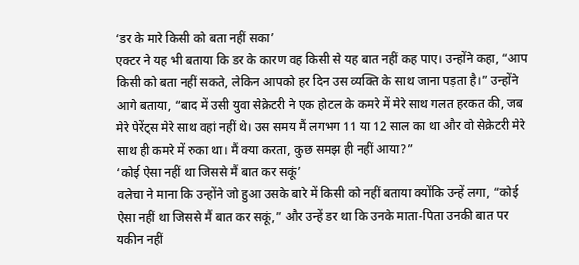‘डर के मारे किसी को बता नहीं सका’
एक्टर ने यह भी बताया कि डर के कारण वह किसी से यह बात नहीं कह पाए। उन्होंने कहा, “आप किसी को बता नहीं सकते, लेकिन आपको हर दिन उस व्यक्ति के साथ जाना पड़ता है।” उन्होंने आगे बताया, “बाद में उसी युवा सेक्रेटरी ने एक होटल के कमरे में मेरे साथ गलत हरकत की, जब मेरे पेरेंट्स मेरे साथ वहां नहीं थे। उस समय मैं लगभग 11 या 12 साल का था और वो सेक्रेटरी मेरे साथ ही कमरे में रुका था। मैं क्या करता, कुछ समझ ही नहीं आया?”
‘कोई ऐसा नहीं था जिससे मैं बात कर सकूं’
वलेचा ने माना कि उन्होंने जो हुआ उसके बारे में किसी को नहीं बताया क्योंकि उन्हें लगा, “कोई ऐसा नहीं था जिससे मैं बात कर सकूं,” और उन्हें डर था कि उनके माता-पिता उनकी बात पर यकीन नहीं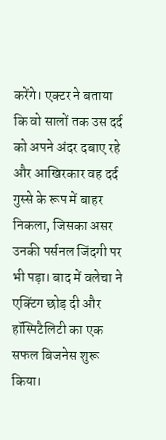करेंगे। एक्टर ने बताया कि वो सालों तक उस दर्द को अपने अंदर दबाए रहे और आखिरकार वह दर्द गुस्से के रूप में बाहर निकला, जिसका असर उनकी पर्सनल जिंदगी पर भी पड़ा। बाद में वलेचा ने एक्टिंग छोड़ दी और हॉस्पिटैलिटी का एक सफल बिजनेस शुरू किया।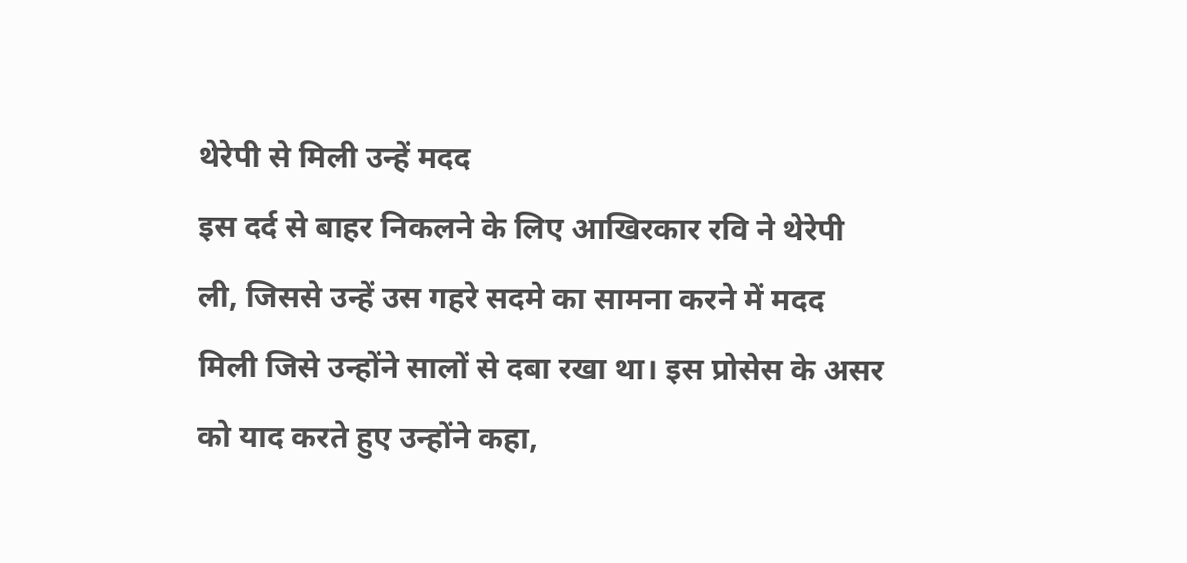थेरेपी से मिली उन्हें मदद
इस दर्द से बाहर निकलने के लिए आखिरकार रवि ने थेरेपी ली, जिससे उन्हें उस गहरे सदमे का सामना करने में मदद मिली जिसे उन्होंने सालों से दबा रखा था। इस प्रोसेस के असर को याद करते हुए उन्होंने कहा,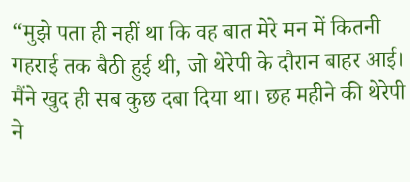“मुझे पता ही नहीं था कि वह बात मेरे मन में कितनी गहराई तक बैठी हुई थी, जो थेरेपी के दौरान बाहर आई। मैंने खुद ही सब कुछ दबा दिया था। छह महीने की थेरेपी ने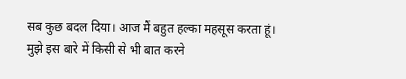सब कुछ बदल दिया। आज मैं बहुत हल्का महसूस करता हूं। मुझे इस बारे में किसी से भी बात करने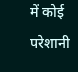में कोई परेशानी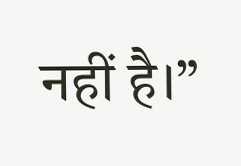नहीं है।”